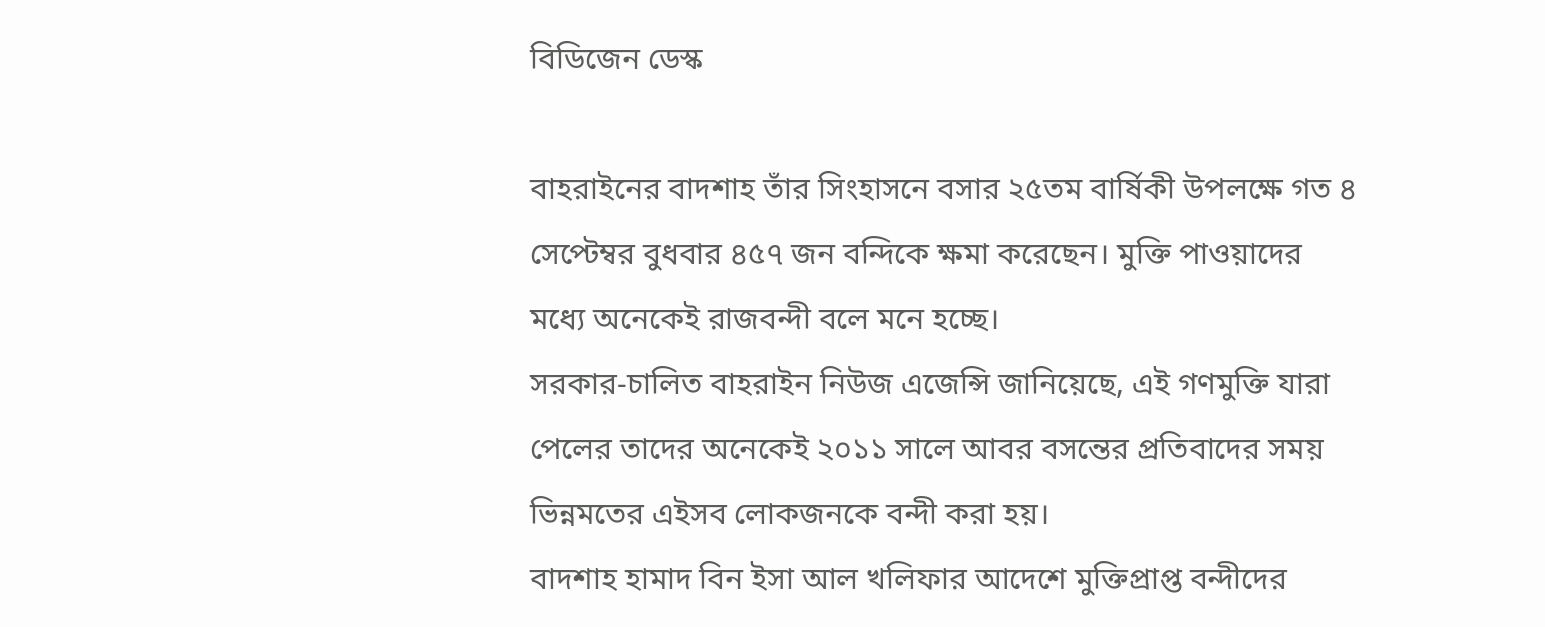বিডিজেন ডেস্ক

বাহরাইনের বাদশাহ তাঁর সিংহাসনে বসার ২৫তম বার্ষিকী উপলক্ষে গত ৪ সেপ্টেম্বর বুধবার ৪৫৭ জন বন্দিকে ক্ষমা করেছেন। মুক্তি পাওয়াদের মধ্যে অনেকেই রাজবন্দী বলে মনে হচ্ছে।
সরকার-চালিত বাহরাইন নিউজ এজেন্সি জানিয়েছে, এই গণমুক্তি যারা পেলের তাদের অনেকেই ২০১১ সালে আবর বসন্তের প্রতিবাদের সময় ভিন্নমতের এইসব লোকজনকে বন্দী করা হয়।
বাদশাহ হামাদ বিন ইসা আল খলিফার আদেশে মুক্তিপ্রাপ্ত বন্দীদের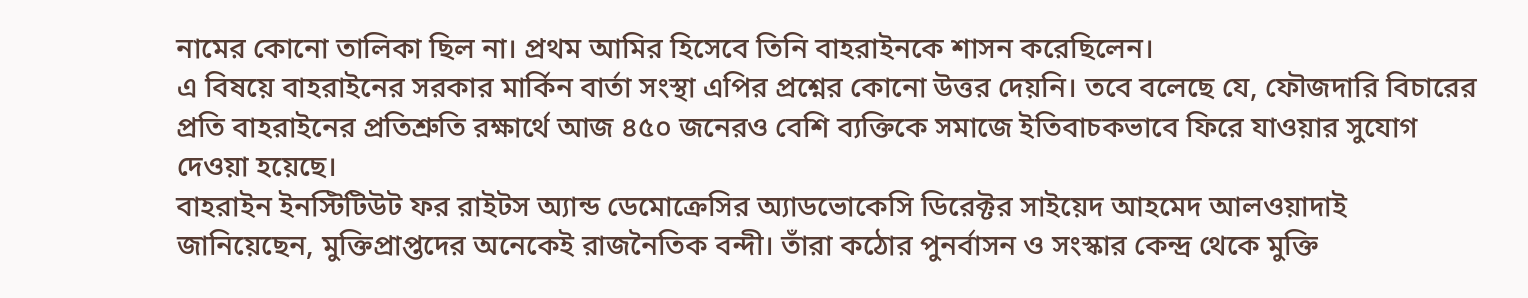নামের কোনো তালিকা ছিল না। প্রথম আমির হিসেবে তিনি বাহরাইনকে শাসন করেছিলেন।
এ বিষয়ে বাহরাইনের সরকার মার্কিন বার্তা সংস্থা এপির প্রশ্নের কোনো উত্তর দেয়নি। তবে বলেছে যে, ফৌজদারি বিচারের প্রতি বাহরাইনের প্রতিশ্রুতি রক্ষার্থে আজ ৪৫০ জনেরও বেশি ব্যক্তিকে সমাজে ইতিবাচকভাবে ফিরে যাওয়ার সুযোগ দেওয়া হয়েছে।
বাহরাইন ইনস্টিটিউট ফর রাইটস অ্যান্ড ডেমোক্রেসির অ্যাডভোকেসি ডিরেক্টর সাইয়েদ আহমেদ আলওয়াদাই জানিয়েছেন, মুক্তিপ্রাপ্তদের অনেকেই রাজনৈতিক বন্দী। তাঁরা কঠোর পুনর্বাসন ও সংস্কার কেন্দ্র থেকে মুক্তি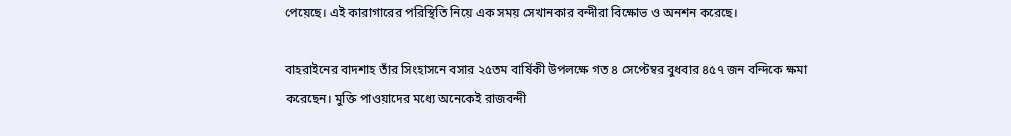পেয়েছে। এই কারাগারের পরিস্থিতি নিয়ে এক সময় সেখানকার বন্দীরা বিক্ষোভ ও অনশন করেছে।

বাহরাইনের বাদশাহ তাঁর সিংহাসনে বসার ২৫তম বার্ষিকী উপলক্ষে গত ৪ সেপ্টেম্বর বুধবার ৪৫৭ জন বন্দিকে ক্ষমা করেছেন। মুক্তি পাওয়াদের মধ্যে অনেকেই রাজবন্দী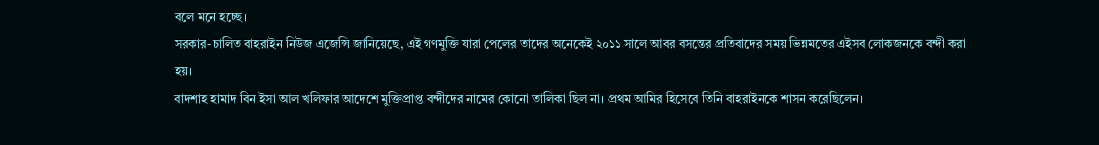বলে মনে হচ্ছে।
সরকার-চালিত বাহরাইন নিউজ এজেন্সি জানিয়েছে, এই গণমুক্তি যারা পেলের তাদের অনেকেই ২০১১ সালে আবর বসন্তের প্রতিবাদের সময় ভিন্নমতের এইসব লোকজনকে বন্দী করা হয়।
বাদশাহ হামাদ বিন ইসা আল খলিফার আদেশে মুক্তিপ্রাপ্ত বন্দীদের নামের কোনো তালিকা ছিল না। প্রথম আমির হিসেবে তিনি বাহরাইনকে শাসন করেছিলেন।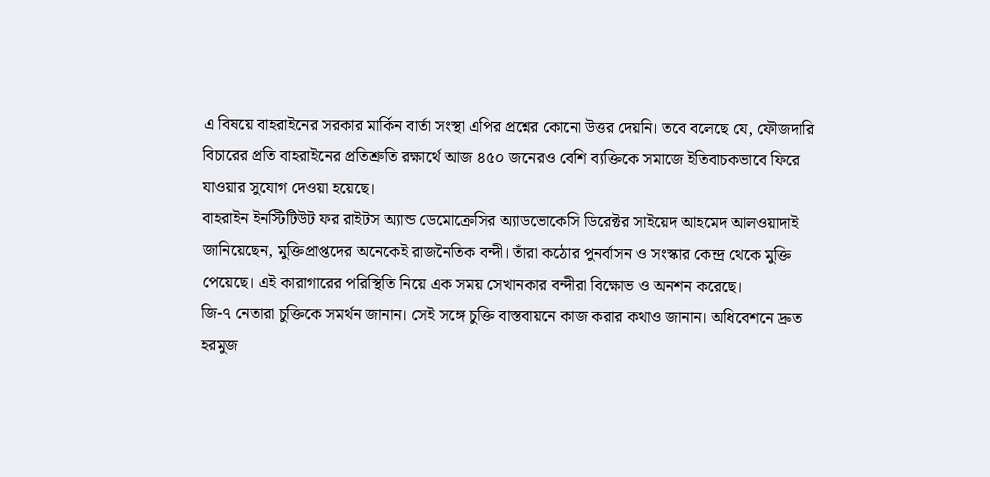এ বিষয়ে বাহরাইনের সরকার মার্কিন বার্তা সংস্থা এপির প্রশ্নের কোনো উত্তর দেয়নি। তবে বলেছে যে, ফৌজদারি বিচারের প্রতি বাহরাইনের প্রতিশ্রুতি রক্ষার্থে আজ ৪৫০ জনেরও বেশি ব্যক্তিকে সমাজে ইতিবাচকভাবে ফিরে যাওয়ার সুযোগ দেওয়া হয়েছে।
বাহরাইন ইনস্টিটিউট ফর রাইটস অ্যান্ড ডেমোক্রেসির অ্যাডভোকেসি ডিরেক্টর সাইয়েদ আহমেদ আলওয়াদাই জানিয়েছেন, মুক্তিপ্রাপ্তদের অনেকেই রাজনৈতিক বন্দী। তাঁরা কঠোর পুনর্বাসন ও সংস্কার কেন্দ্র থেকে মুক্তি পেয়েছে। এই কারাগারের পরিস্থিতি নিয়ে এক সময় সেখানকার বন্দীরা বিক্ষোভ ও অনশন করেছে।
জি-৭ নেতারা চুক্তিকে সমর্থন জানান। সেই সঙ্গে চুক্তি বাস্তবায়নে কাজ করার কথাও জানান। অধিবেশনে দ্রুত হরমুজ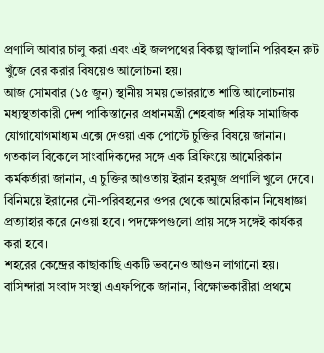প্রণালি আবার চালু করা এবং এই জলপথের বিকল্প জ্বালানি পরিবহন রুট খুঁজে বের করার বিষয়েও আলোচনা হয়।
আজ সোমবার (১৫ জুন) স্থানীয় সময় ভোররাতে শান্তি আলোচনায় মধ্যস্থতাকারী দেশ পাকিস্তানের প্রধানমন্ত্রী শেহবাজ শরিফ সামাজিক যোগাযোগমাধ্যম এক্সে দেওয়া এক পোস্টে চুক্তির বিষয়ে জানান।
গতকাল বিকেলে সাংবাদিকদের সঙ্গে এক ব্রিফিংয়ে আমেরিকান কর্মকর্তারা জানান, এ চুক্তির আওতায় ইরান হরমুজ প্রণালি খুলে দেবে। বিনিময়ে ইরানের নৌ-পরিবহনের ওপর থেকে আমেরিকান নিষেধাজ্ঞা প্রত্যাহার করে নেওয়া হবে। পদক্ষেপগুলো প্রায় সঙ্গে সঙ্গেই কার্যকর করা হবে।
শহরের কেন্দ্রের কাছাকাছি একটি ভবনেও আগুন লাগানো হয়। বাসিন্দারা সংবাদ সংস্থা এএফপিকে জানান, বিক্ষোভকারীরা প্রথমে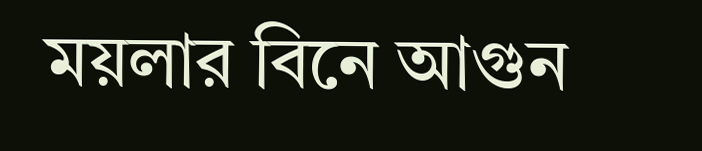ময়লার বিনে আগুন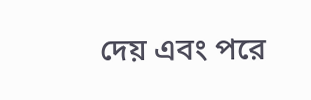দেয় এবং পরে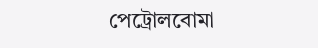পেট্রোলবোমা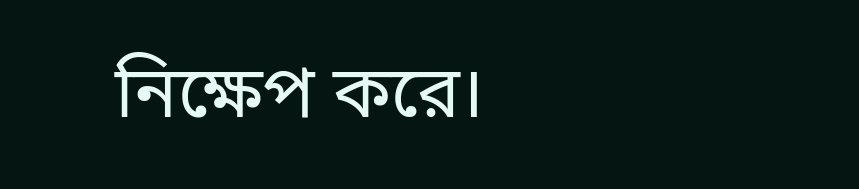নিক্ষেপ করে।